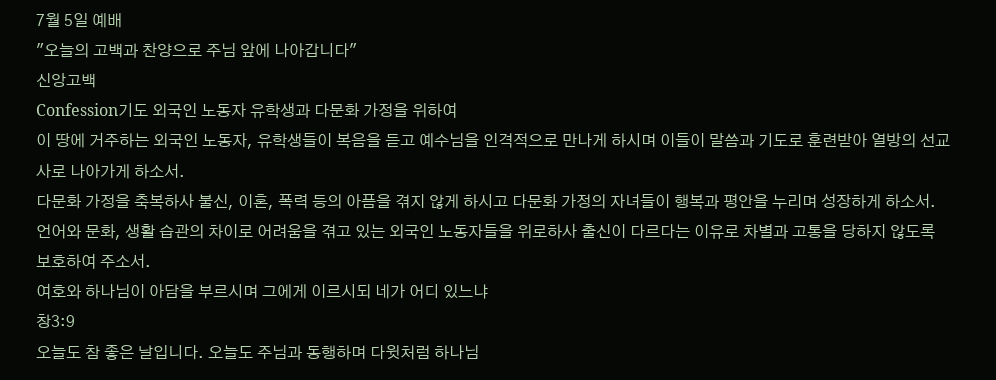7월 5일 예배
"오늘의 고백과 찬양으로 주님 앞에 나아갑니다"
신앙고백
Confession기도 외국인 노동자 유학생과 다문화 가정을 위하여
이 땅에 거주하는 외국인 노동자, 유학생들이 복음을 듣고 예수님을 인격적으로 만나게 하시며 이들이 말씀과 기도로 훈련받아 열방의 선교사로 나아가게 하소서.
다문화 가정을 축복하사 불신, 이혼, 폭력 등의 아픔을 겪지 않게 하시고 다문화 가정의 자녀들이 행복과 평안을 누리며 성장하게 하소서.
언어와 문화, 생활 습관의 차이로 어려움을 겪고 있는 외국인 노동자들을 위로하사 출신이 다르다는 이유로 차별과 고통을 당하지 않도록 보호하여 주소서.
여호와 하나님이 아담을 부르시며 그에게 이르시되 네가 어디 있느냐
창3:9
오늘도 참 좋은 날입니다. 오늘도 주님과 동행하며 다윗처럼 하나님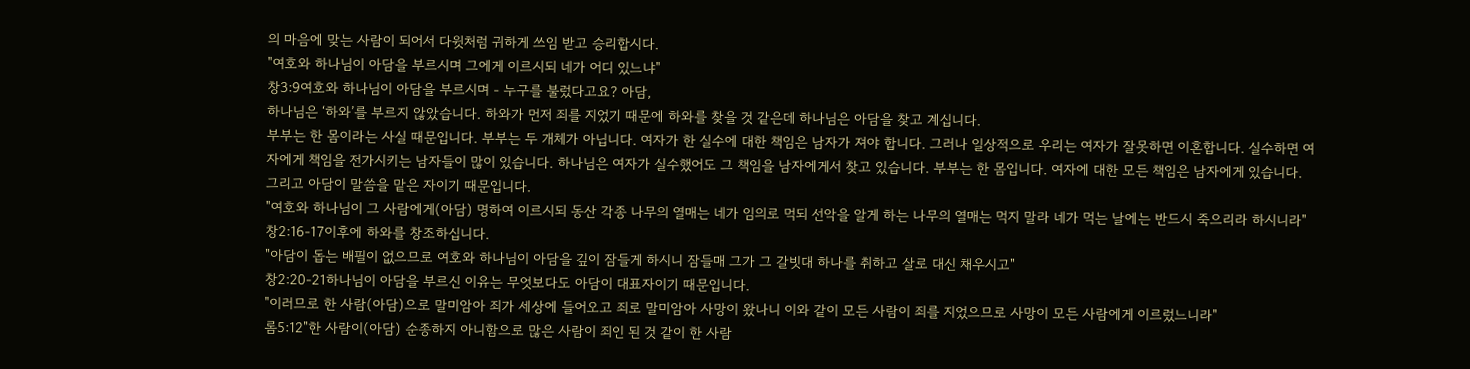의 마음에 맞는 사람이 되어서 다윗처럼 귀하게 쓰임 받고 승리합시다.
"여호와 하나님이 아담을 부르시며 그에게 이르시되 네가 어디 있느냐"
창3:9여호와 하나님이 아담을 부르시며 - 누구를 불렀다고요? 아담,
하나님은 ‘하와’를 부르지 않았습니다. 하와가 먼저 죄를 지었기 때문에 하와를 찾을 것 같은데 하나님은 아담을 찾고 계십니다.
부부는 한 몸이라는 사실 때문입니다. 부부는 두 개체가 아닙니다. 여자가 한 실수에 대한 책임은 남자가 져야 합니다. 그러나 일상적으로 우리는 여자가 잘못하면 이혼합니다. 실수하면 여자에게 책임을 전가시키는 남자들이 많이 있습니다. 하나님은 여자가 실수했어도 그 책임을 남자에게서 찾고 있습니다. 부부는 한 몸입니다. 여자에 대한 모든 책임은 남자에게 있습니다.
그리고 아담이 말씀을 맡은 자이기 때문입니다.
"여호와 하나님이 그 사람에게(아담) 명하여 이르시되 동산 각종 나무의 열매는 네가 임의로 먹되 선악을 알게 하는 나무의 열매는 먹지 말라 네가 먹는 날에는 반드시 죽으리라 하시니라"
창2:16-17이후에 하와를 창조하십니다.
"아담이 돕는 배필이 없으므로 여호와 하나님이 아담을 깊이 잠들게 하시니 잠들매 그가 그 갈빗대 하나를 취하고 살로 대신 채우시고"
창2:20-21하나님이 아담을 부르신 이유는 무엇보다도 아담이 대표자이기 때문입니다.
"이러므로 한 사람(아담)으로 말미암아 죄가 세상에 들어오고 죄로 말미암아 사망이 왔나니 이와 같이 모든 사람이 죄를 지었으므로 사망이 모든 사람에게 이르렀느니라"
롬5:12"한 사람이(아담) 순종하지 아니함으로 많은 사람이 죄인 된 것 같이 한 사람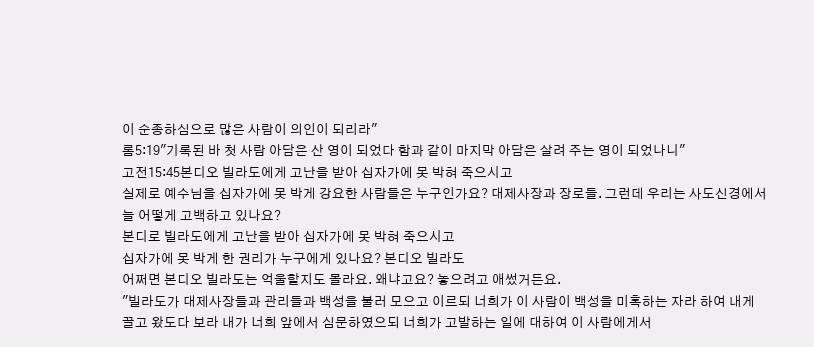이 순종하심으로 많은 사람이 의인이 되리라"
롬5:19"기록된 바 첫 사람 아담은 산 영이 되었다 함과 같이 마지막 아담은 살려 주는 영이 되었나니"
고전15:45본디오 빌라도에게 고난을 받아 십자가에 못 박혀 죽으시고
실제로 예수님을 십자가에 못 박게 강요한 사람들은 누구인가요? 대제사장과 장로들. 그런데 우리는 사도신경에서 늘 어떻게 고백하고 있나요?
본디로 빌라도에게 고난을 받아 십자가에 못 박혀 죽으시고
십자가에 못 박게 한 권리가 누구에게 있나요? 본디오 빌라도
어쩌면 본디오 빌라도는 억울할지도 몰라요. 왜냐고요? 놓으려고 애썼거든요.
"빌라도가 대제사장들과 관리들과 백성을 불러 모으고 이르되 너희가 이 사람이 백성을 미혹하는 자라 하여 내게 끌고 왔도다 보라 내가 너희 앞에서 심문하였으되 너희가 고발하는 일에 대하여 이 사람에게서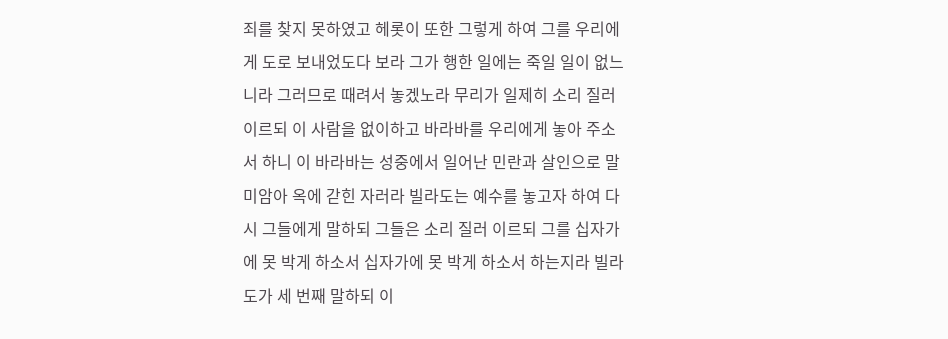죄를 찾지 못하였고 헤롯이 또한 그렇게 하여 그를 우리에게 도로 보내었도다 보라 그가 행한 일에는 죽일 일이 없느니라 그러므로 때려서 놓겠노라 무리가 일제히 소리 질러 이르되 이 사람을 없이하고 바라바를 우리에게 놓아 주소서 하니 이 바라바는 성중에서 일어난 민란과 살인으로 말미암아 옥에 갇힌 자러라 빌라도는 예수를 놓고자 하여 다시 그들에게 말하되 그들은 소리 질러 이르되 그를 십자가에 못 박게 하소서 십자가에 못 박게 하소서 하는지라 빌라도가 세 번째 말하되 이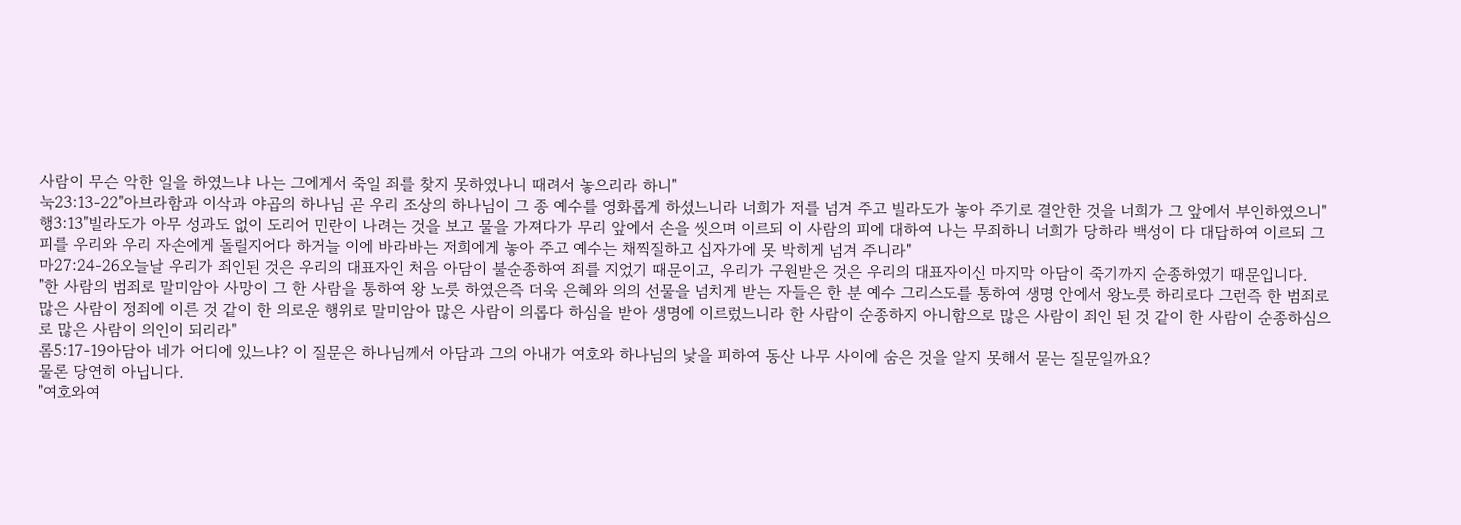사람이 무슨 악한 일을 하였느냐 나는 그에게서 죽일 죄를 찾지 못하였나니 때려서 놓으리라 하니"
눅23:13-22"아브라함과 이삭과 야곱의 하나님 곧 우리 조상의 하나님이 그 종 예수를 영화롭게 하셨느니라 너희가 저를 넘겨 주고 빌라도가 놓아 주기로 결안한 것을 너희가 그 앞에서 부인하였으니"
행3:13"빌라도가 아무 성과도 없이 도리어 민란이 나려는 것을 보고 물을 가져다가 무리 앞에서 손을 씻으며 이르되 이 사람의 피에 대하여 나는 무죄하니 너희가 당하라 백성이 다 대답하여 이르되 그 피를 우리와 우리 자손에게 돌릴지어다 하거늘 이에 바라바는 저희에게 놓아 주고 예수는 채찍질하고 십자가에 못 박히게 넘겨 주니라"
마27:24-26오늘날 우리가 죄인된 것은 우리의 대표자인 처음 아담이 불순종하여 죄를 지었기 때문이고, 우리가 구원받은 것은 우리의 대표자이신 마지막 아담이 죽기까지 순종하였기 때문입니다.
"한 사람의 범죄로 말미암아 사망이 그 한 사람을 통하여 왕 노릇 하였은즉 더욱 은혜와 의의 선물을 넘치게 받는 자들은 한 분 예수 그리스도를 통하여 생명 안에서 왕노릇 하리로다 그런즉 한 범죄로 많은 사람이 정죄에 이른 것 같이 한 의로운 행위로 말미암아 많은 사람이 의롭다 하심을 받아 생명에 이르렀느니라 한 사람이 순종하지 아니함으로 많은 사람이 죄인 된 것 같이 한 사람이 순종하심으로 많은 사람이 의인이 되리라"
롬5:17-19아담아 네가 어디에 있느냐? 이 질문은 하나님께서 아담과 그의 아내가 여호와 하나님의 낯을 피하여 동산 나무 사이에 숨은 것을 알지 못해서 묻는 질문일까요?
물론 당연히 아닙니다.
"여호와여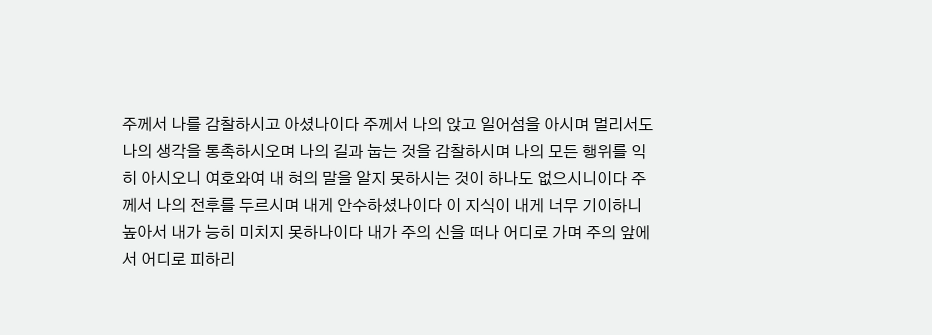주께서 나를 감찰하시고 아셨나이다 주께서 나의 앉고 일어섬을 아시며 멀리서도 나의 생각을 통촉하시오며 나의 길과 눕는 것을 감찰하시며 나의 모든 행위를 익히 아시오니 여호와여 내 혀의 말을 알지 못하시는 것이 하나도 없으시니이다 주께서 나의 전후를 두르시며 내게 안수하셨나이다 이 지식이 내게 너무 기이하니 높아서 내가 능히 미치지 못하나이다 내가 주의 신을 떠나 어디로 가며 주의 앞에서 어디로 피하리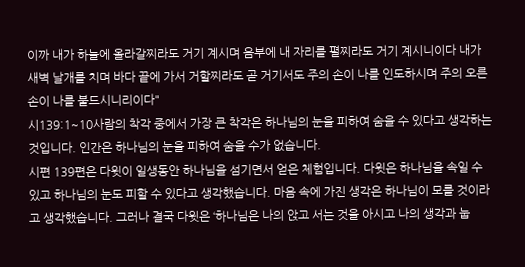이까 내가 하늘에 올라갈찌라도 거기 계시며 음부에 내 자리를 펼찌라도 거기 계시니이다 내가 새벽 날개를 치며 바다 끝에 가서 거할찌라도 곧 거기서도 주의 손이 나를 인도하시며 주의 오른손이 나를 붙드시니리이다"
시139:1~10사람의 착각 중에서 가장 큰 착각은 하나님의 눈을 피하여 숨을 수 있다고 생각하는 것입니다. 인간은 하나님의 눈을 피하여 숨을 수가 없습니다.
시편 139편은 다윗이 일생동안 하나님을 섬기면서 얻은 체험입니다. 다윗은 하나님을 속일 수 있고 하나님의 눈도 피할 수 있다고 생각했습니다. 마음 속에 가진 생각은 하나님이 모를 것이라고 생각했습니다. 그러나 결국 다윗은 ‘하나님은 나의 앉고 서는 것을 아시고 나의 생각과 눕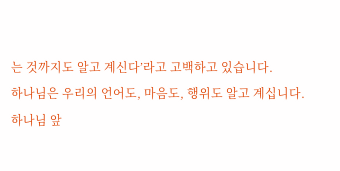는 것까지도 알고 계신다’라고 고백하고 있습니다.
하나님은 우리의 언어도, 마음도, 행위도 알고 계십니다. 하나님 앞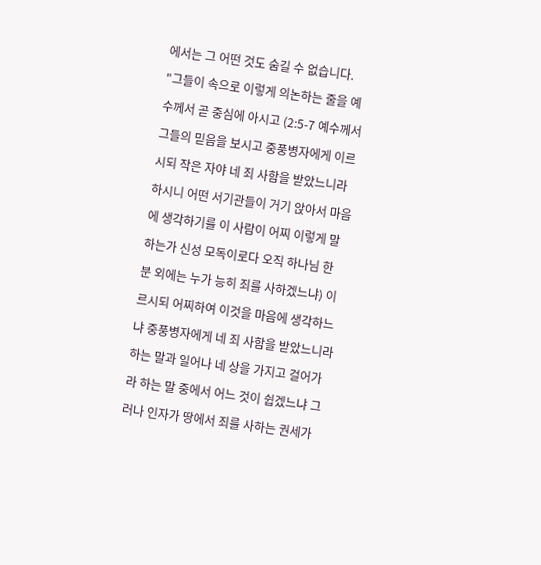에서는 그 어떤 것도 숨길 수 없습니다.
"그들이 속으로 이렇게 의논하는 줄을 예수께서 곧 중심에 아시고 (2:5-7 예수께서 그들의 믿음을 보시고 중풍병자에게 이르시되 작은 자야 네 죄 사함을 받았느니라 하시니 어떤 서기관들이 거기 앉아서 마음에 생각하기를 이 사람이 어찌 이렇게 말하는가 신성 모독이로다 오직 하나님 한 분 외에는 누가 능히 죄를 사하겠느냐) 이르시되 어찌하여 이것을 마음에 생각하느냐 중풍병자에게 네 죄 사함을 받았느니라 하는 말과 일어나 네 상을 가지고 걸어가라 하는 말 중에서 어느 것이 쉽겠느냐 그러나 인자가 땅에서 죄를 사하는 권세가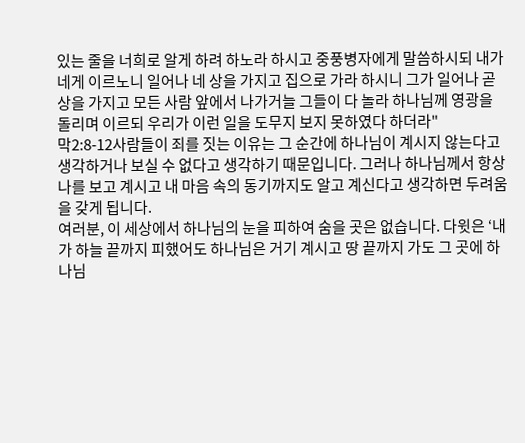있는 줄을 너희로 알게 하려 하노라 하시고 중풍병자에게 말씀하시되 내가 네게 이르노니 일어나 네 상을 가지고 집으로 가라 하시니 그가 일어나 곧 상을 가지고 모든 사람 앞에서 나가거늘 그들이 다 놀라 하나님께 영광을 돌리며 이르되 우리가 이런 일을 도무지 보지 못하였다 하더라"
막2:8-12사람들이 죄를 짓는 이유는 그 순간에 하나님이 계시지 않는다고 생각하거나 보실 수 없다고 생각하기 때문입니다. 그러나 하나님께서 항상 나를 보고 계시고 내 마음 속의 동기까지도 알고 계신다고 생각하면 두려움을 갖게 됩니다.
여러분, 이 세상에서 하나님의 눈을 피하여 숨을 곳은 없습니다. 다윗은 ‘내가 하늘 끝까지 피했어도 하나님은 거기 계시고 땅 끝까지 가도 그 곳에 하나님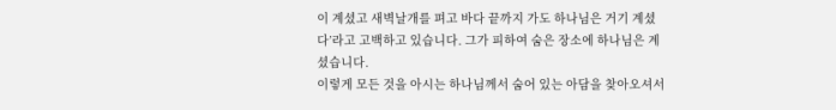이 계셨고 새벽날개를 펴고 바다 끝까지 가도 하나님은 거기 계셨다’라고 고백하고 있습니다. 그가 피하여 숨은 장소에 하나님은 계셨습니다.
이렇게 모든 것을 아시는 하나님께서 숨어 있는 아담을 찾아오셔서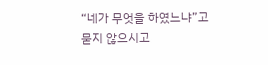“네가 무엇을 하였느냐”고 묻지 않으시고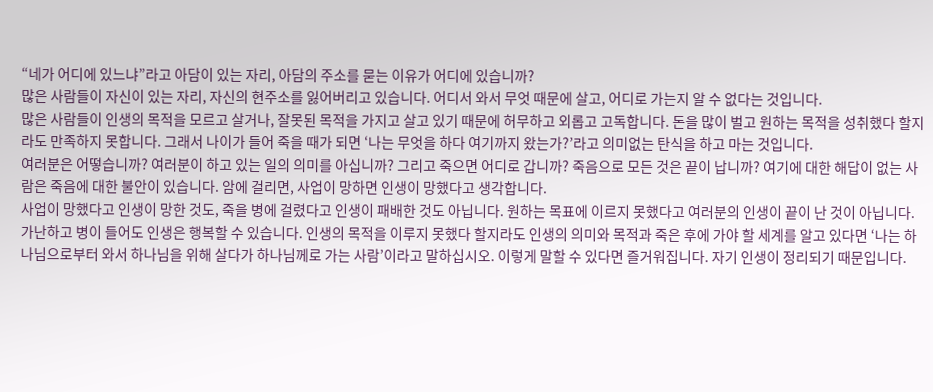“네가 어디에 있느냐”라고 아담이 있는 자리, 아담의 주소를 묻는 이유가 어디에 있습니까?
많은 사람들이 자신이 있는 자리, 자신의 현주소를 잃어버리고 있습니다. 어디서 와서 무엇 때문에 살고, 어디로 가는지 알 수 없다는 것입니다.
많은 사람들이 인생의 목적을 모르고 살거나, 잘못된 목적을 가지고 살고 있기 때문에 허무하고 외롭고 고독합니다. 돈을 많이 벌고 원하는 목적을 성취했다 할지라도 만족하지 못합니다. 그래서 나이가 들어 죽을 때가 되면 ‘나는 무엇을 하다 여기까지 왔는가?’라고 의미없는 탄식을 하고 마는 것입니다.
여러분은 어떻습니까? 여러분이 하고 있는 일의 의미를 아십니까? 그리고 죽으면 어디로 갑니까? 죽음으로 모든 것은 끝이 납니까? 여기에 대한 해답이 없는 사람은 죽음에 대한 불안이 있습니다. 암에 걸리면, 사업이 망하면 인생이 망했다고 생각합니다.
사업이 망했다고 인생이 망한 것도, 죽을 병에 걸렸다고 인생이 패배한 것도 아닙니다. 원하는 목표에 이르지 못했다고 여러분의 인생이 끝이 난 것이 아닙니다.
가난하고 병이 들어도 인생은 행복할 수 있습니다. 인생의 목적을 이루지 못했다 할지라도 인생의 의미와 목적과 죽은 후에 가야 할 세계를 알고 있다면 ‘나는 하나님으로부터 와서 하나님을 위해 살다가 하나님께로 가는 사람’이라고 말하십시오. 이렇게 말할 수 있다면 즐거워집니다. 자기 인생이 정리되기 때문입니다.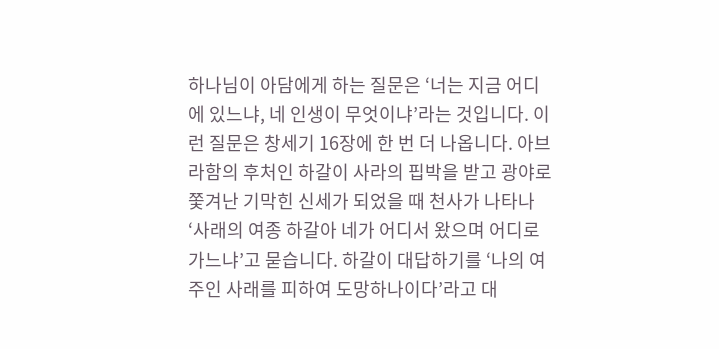하나님이 아담에게 하는 질문은 ‘너는 지금 어디에 있느냐, 네 인생이 무엇이냐’라는 것입니다. 이런 질문은 창세기 16장에 한 번 더 나옵니다. 아브라함의 후처인 하갈이 사라의 핍박을 받고 광야로 쫓겨난 기막힌 신세가 되었을 때 천사가 나타나 ‘사래의 여종 하갈아 네가 어디서 왔으며 어디로 가느냐’고 묻습니다. 하갈이 대답하기를 ‘나의 여주인 사래를 피하여 도망하나이다’라고 대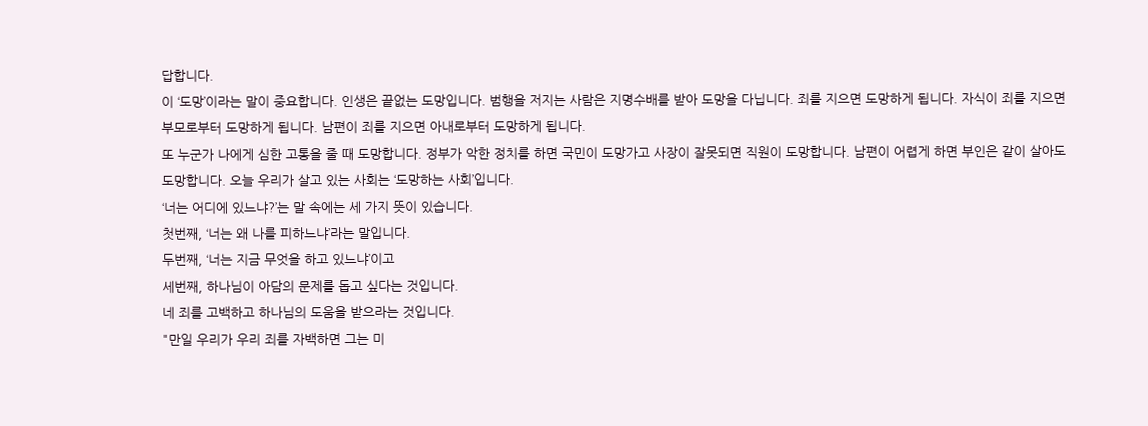답합니다.
이 ‘도망’이라는 말이 중요합니다. 인생은 끝없는 도망입니다. 범행을 저지는 사람은 지명수배를 받아 도망을 다닙니다. 죄를 지으면 도망하게 됩니다. 자식이 죄를 지으면 부모로부터 도망하게 됩니다. 남편이 죄를 지으면 아내로부터 도망하게 됩니다.
또 누군가 나에게 심한 고통을 줄 때 도망합니다. 정부가 악한 정치를 하면 국민이 도망가고 사장이 잘못되면 직원이 도망합니다. 남편이 어렵게 하면 부인은 같이 살아도 도망합니다. 오늘 우리가 살고 있는 사회는 ‘도망하는 사회’입니다.
‘너는 어디에 있느냐?’는 말 속에는 세 가지 뜻이 있습니다.
첫번째, ‘너는 왜 나를 피하느냐’라는 말입니다.
두번째, ‘너는 지금 무엇을 하고 있느냐’이고
세번째, 하나님이 아담의 문제를 돕고 싶다는 것입니다.
네 죄를 고백하고 하나님의 도움을 받으라는 것입니다.
"만일 우리가 우리 죄를 자백하면 그는 미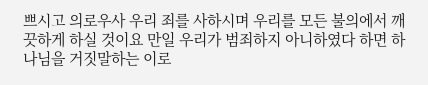쁘시고 의로우사 우리 죄를 사하시며 우리를 모든 불의에서 깨끗하게 하실 것이요 만일 우리가 범죄하지 아니하였다 하면 하나님을 거짓말하는 이로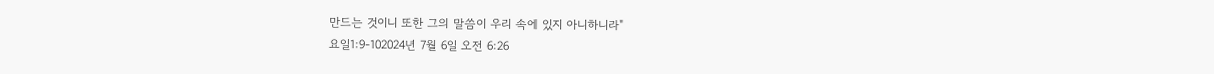만드는 것이니 또한 그의 말씀이 우리 속에 있지 아니하니라"
요일1:9-102024년 7월 6일 오전 6:26